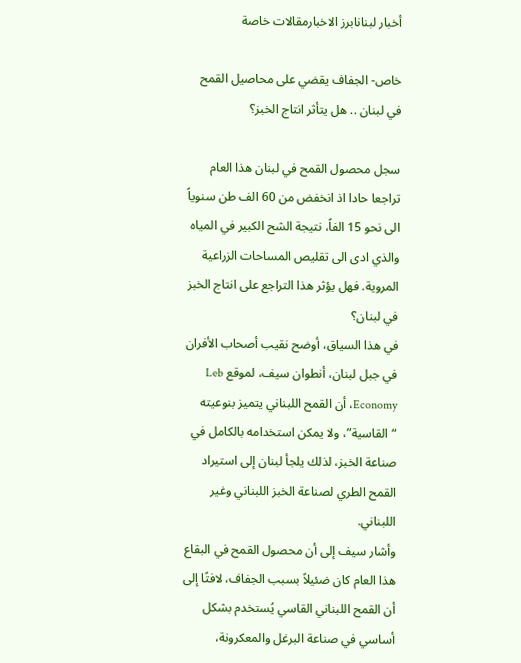أخبار لبنانابرز الاخبارمقالات خاصة

خاص- الجفاف يقضي على محاصيل القمح في لبنان .. هل يتأثر انتاج الخبز؟

سجل محصول القمح في لبنان هذا العام تراجعا حادا اذ انخفض من 60 الف طن سنوياً الى نحو 15 الفاً، نتيجة الشح الكبير في المياه والذي ادى الى تقليص المساحات الزراعية المروية. فهل يؤثر هذا التراجع على انتاج الخبز في لبنان؟
في هذا السياق، أوضح نقيب أصحاب الأفران في جبل لبنان، أنطوان سيف، لموقع Leb Economy، أن القمح اللبناني يتميز بنوعيته “القاسية”، ولا يمكن استخدامه بالكامل في صناعة الخبز، لذلك يلجأ لبنان إلى استيراد القمح الطري لصناعة الخبز اللبناني وغير اللبناني.
وأشار سيف إلى أن محصول القمح في البقاع هذا العام كان ضئيلاً بسبب الجفاف، لافتًا إلى أن القمح اللبناني القاسي يُستخدم بشكل أساسي في صناعة البرغل والمعكرونة،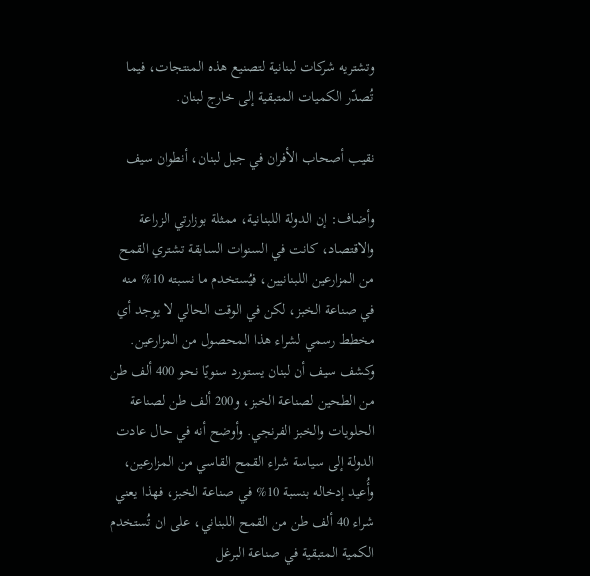وتشتريه شركات لبنانية لتصنيع هذه المنتجات، فيما تُصدّر الكميات المتبقية إلى خارج لبنان.

نقيب أصحاب الأفران في جبل لبنان، أنطوان سيف

وأضاف: إن الدولة اللبنانية، ممثلة بوزارتي الزراعة والاقتصاد، كانت في السنوات السابقة تشتري القمح من المزارعين اللبنانيين، فيُستخدم ما نسبته 10% منه في صناعة الخبز، لكن في الوقت الحالي لا يوجد أي مخطط رسمي لشراء هذا المحصول من المزارعين.
وكشف سيف أن لبنان يستورد سنويًا نحو 400 ألف طن من الطحين لصناعة الخبز، و200 ألف طن لصناعة الحلويات والخبز الفرنجي. وأوضح أنه في حال عادت الدولة إلى سياسة شراء القمح القاسي من المزارعين، وأُعيد إدخاله بنسبة 10% في صناعة الخبز، فهذا يعني شراء 40 ألف طن من القمح اللبناني، على ان تُستخدم الكمية المتبقية في صناعة البرغل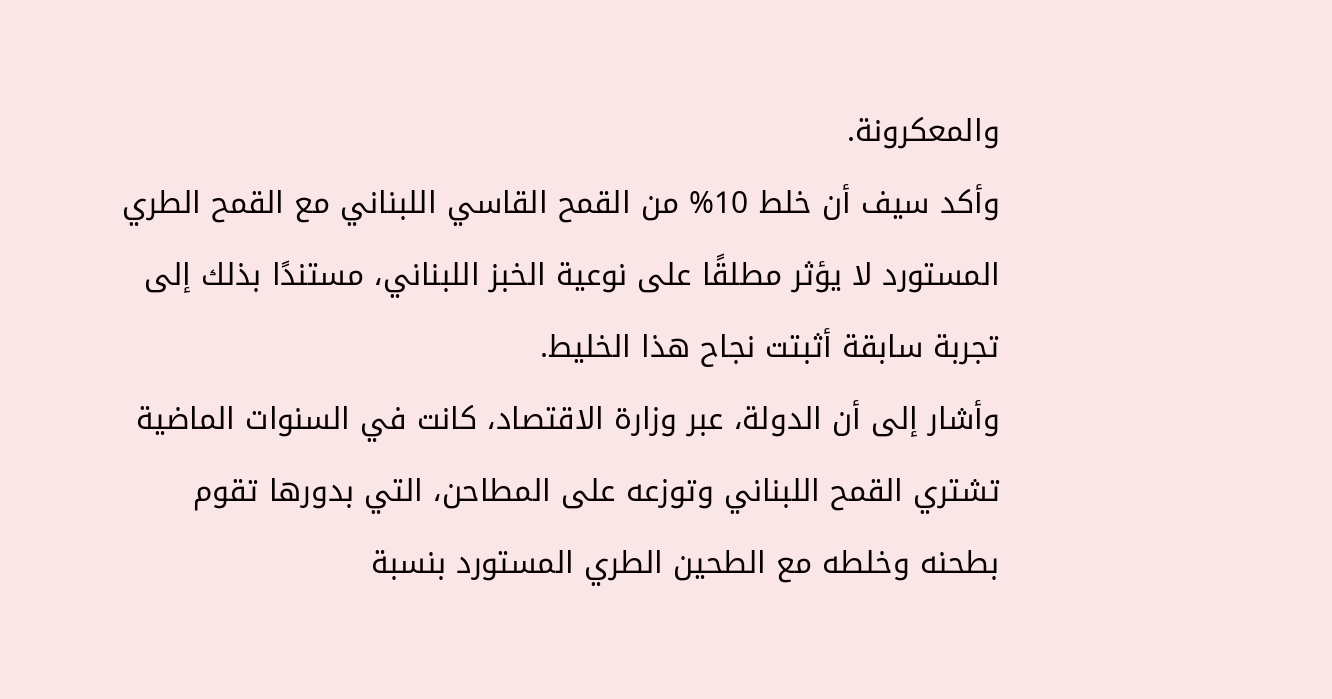والمعكرونة.
وأكد سيف أن خلط 10% من القمح القاسي اللبناني مع القمح الطري المستورد لا يؤثر مطلقًا على نوعية الخبز اللبناني، مستندًا بذلك إلى تجربة سابقة أثبتت نجاح هذا الخليط.
وأشار إلى أن الدولة، عبر وزارة الاقتصاد، كانت في السنوات الماضية تشتري القمح اللبناني وتوزعه على المطاحن، التي بدورها تقوم بطحنه وخلطه مع الطحين الطري المستورد بنسبة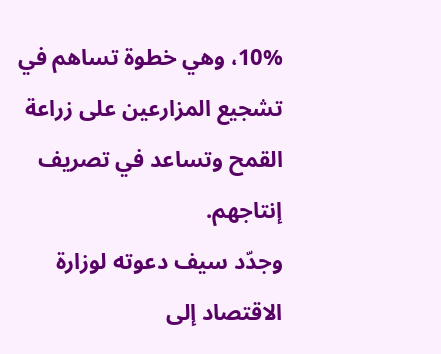10%، وهي خطوة تساهم في تشجيع المزارعين على زراعة القمح وتساعد في تصريف إنتاجهم.
وجدّد سيف دعوته لوزارة الاقتصاد إلى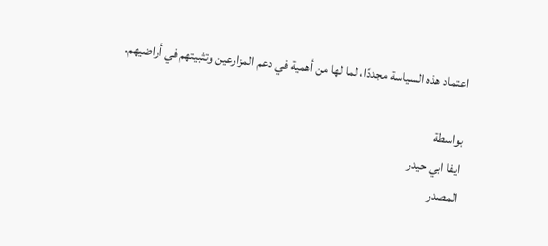اعتماد هذه السياسة مجددًا، لما لها من أهمية في دعم المزارعين وتثبيتهم في أراضيهم.

بواسطة
ايفا ابي حيدر
المصدر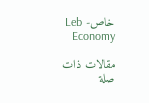خاص- Leb Economy

مقالات ذات صلة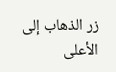زر الذهاب إلى الأعلى